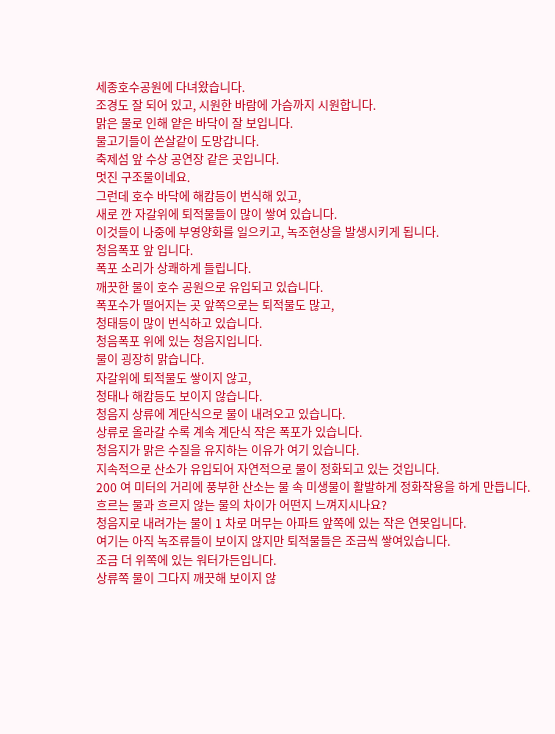세종호수공원에 다녀왔습니다.
조경도 잘 되어 있고, 시원한 바람에 가슴까지 시원합니다.
맑은 물로 인해 얕은 바닥이 잘 보입니다.
물고기들이 쏜살같이 도망갑니다.
축제섬 앞 수상 공연장 같은 곳입니다.
멋진 구조물이네요.
그런데 호수 바닥에 해캄등이 번식해 있고,
새로 깐 자갈위에 퇴적물들이 많이 쌓여 있습니다.
이것들이 나중에 부영양화를 일으키고, 녹조현상을 발생시키게 됩니다.
청음폭포 앞 입니다.
폭포 소리가 상쾌하게 들립니다.
깨끗한 물이 호수 공원으로 유입되고 있습니다.
폭포수가 떨어지는 곳 앞쪽으로는 퇴적물도 많고,
청태등이 많이 번식하고 있습니다.
청음폭포 위에 있는 청음지입니다.
물이 굉장히 맑습니다.
자갈위에 퇴적물도 쌓이지 않고,
청태나 해캄등도 보이지 않습니다.
청음지 상류에 계단식으로 물이 내려오고 있습니다.
상류로 올라갈 수록 계속 계단식 작은 폭포가 있습니다.
청음지가 맑은 수질을 유지하는 이유가 여기 있습니다.
지속적으로 산소가 유입되어 자연적으로 물이 정화되고 있는 것입니다.
200 여 미터의 거리에 풍부한 산소는 물 속 미생물이 활발하게 정화작용을 하게 만듭니다.
흐르는 물과 흐르지 않는 물의 차이가 어떤지 느껴지시나요?
청음지로 내려가는 물이 1 차로 머무는 아파트 앞쪽에 있는 작은 연못입니다.
여기는 아직 녹조류들이 보이지 않지만 퇴적물들은 조금씩 쌓여있습니다.
조금 더 위쪽에 있는 워터가든입니다.
상류쪽 물이 그다지 깨끗해 보이지 않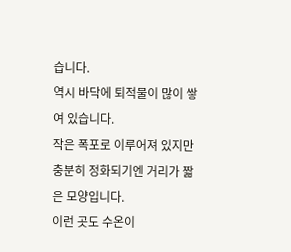습니다.
역시 바닥에 퇴적물이 많이 쌓여 있습니다.
작은 폭포로 이루어져 있지만 충분히 정화되기엔 거리가 짧은 모양입니다.
이런 곳도 수온이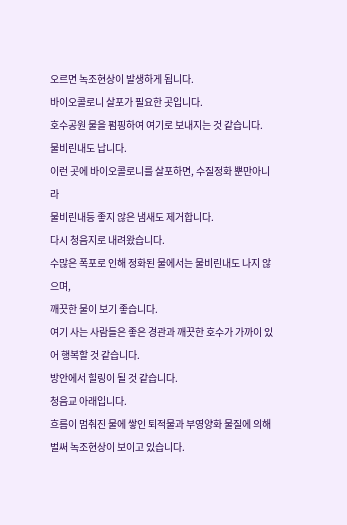오르면 녹조현상이 발생하게 됩니다.
바이오콜로니 살포가 필요한 곳입니다.
호수공원 물을 펌핑하여 여기로 보내지는 것 같습니다.
물비린내도 납니다.
이런 곳에 바이오콜로니를 살포하면, 수질정화 뿐만아니라
물비린내등 좋지 않은 냄새도 제거합니다.
다시 청음지로 내려왔습니다.
수많은 폭포로 인해 정화된 물에서는 물비린내도 나지 않으며,
깨끗한 물이 보기 좋습니다.
여기 사는 사람들은 좋은 경관과 깨끗한 호수가 가까이 있어 행복할 것 같습니다.
방안에서 힐링이 될 것 같습니다.
청음교 아래입니다.
흐름이 멈춰진 물에 쌓인 퇴적물과 부영양화 물질에 의해 벌써 녹조현상이 보이고 있습니다.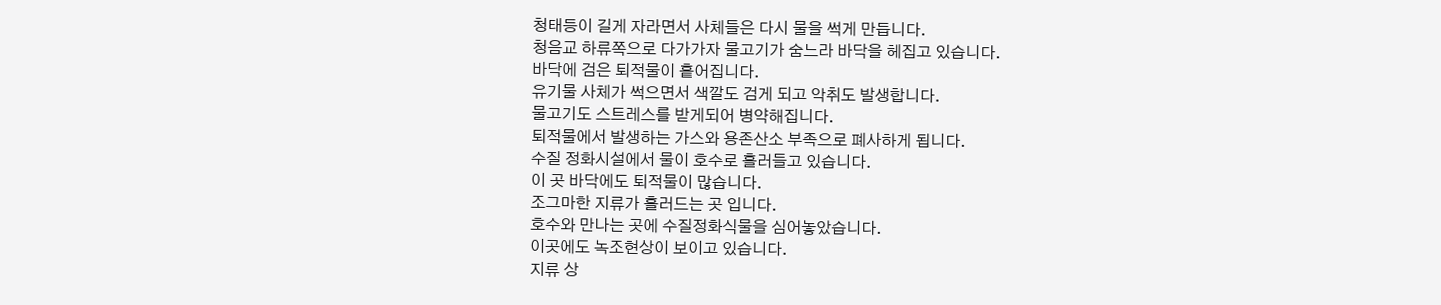청태등이 길게 자라면서 사체들은 다시 물을 썩게 만듭니다.
청음교 하류쪽으로 다가가자 물고기가 숨느라 바닥을 헤집고 있습니다.
바닥에 검은 퇴적물이 흩어집니다.
유기물 사체가 썩으면서 색깔도 검게 되고 악취도 발생합니다.
물고기도 스트레스를 받게되어 병약해집니다.
퇴적물에서 발생하는 가스와 용존산소 부족으로 폐사하게 됩니다.
수질 정화시설에서 물이 호수로 흘러들고 있습니다.
이 곳 바닥에도 퇴적물이 많습니다.
조그마한 지류가 흘러드는 곳 입니다.
호수와 만나는 곳에 수질정화식물을 심어놓았습니다.
이곳에도 녹조현상이 보이고 있습니다.
지류 상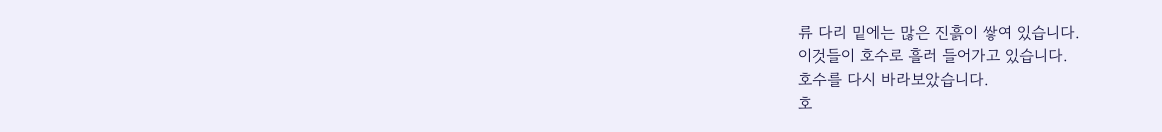류 다리 밑에는 많은 진흙이 쌓여 있습니다.
이것들이 호수로 흘러 들어가고 있습니다.
호수를 다시 바라보았습니다.
호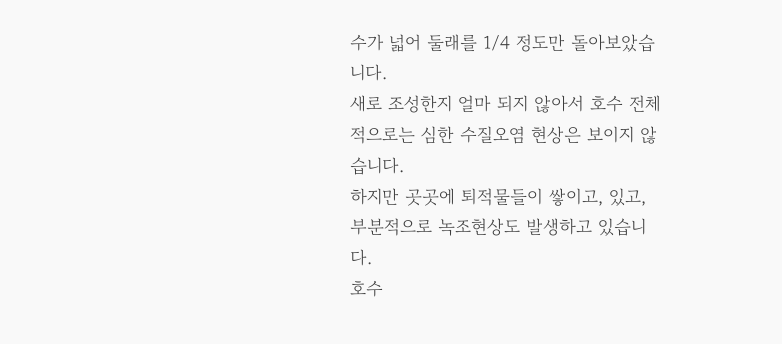수가 넓어 둘래를 1/4 정도만 돌아보았습니다.
새로 조성한지 얼마 되지 않아서 호수 전체적으로는 심한 수질오염 현상은 보이지 않습니다.
하지만 곳곳에 퇴적물들이 쌓이고, 있고, 부분적으로 녹조현상도 발생하고 있습니다.
호수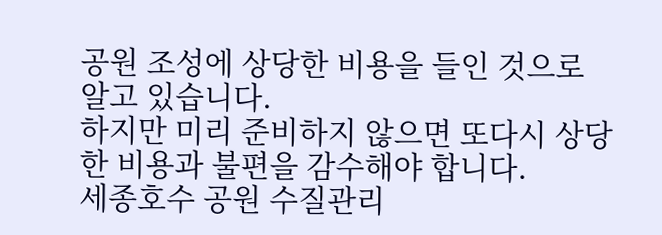공원 조성에 상당한 비용을 들인 것으로 알고 있습니다.
하지만 미리 준비하지 않으면 또다시 상당한 비용과 불편을 감수해야 합니다.
세종호수 공원 수질관리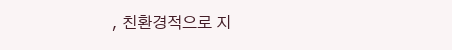, 친환경적으로 지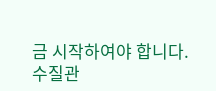금 시작하여야 합니다.
수질관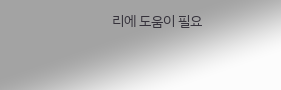리에 도움이 필요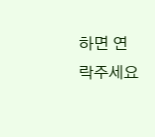하면 연락주세요